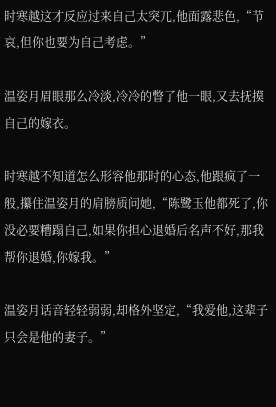时寒越这才反应过来自己太突兀,他面露悲色,“节哀,但你也要为自己考虑。”

温姿月眉眼那么冷淡,冷冷的瞥了他一眼,又去抚摸自己的嫁衣。

时寒越不知道怎么形容他那时的心态,他跟疯了一般,攥住温姿月的肩膀质问她,“陈鹭玉他都死了,你没必要糟蹋自己,如果你担心退婚后名声不好,那我帮你退婚,你嫁我。”

温姿月话音轻轻弱弱,却格外坚定,“我爱他,这辈子只会是他的妻子。”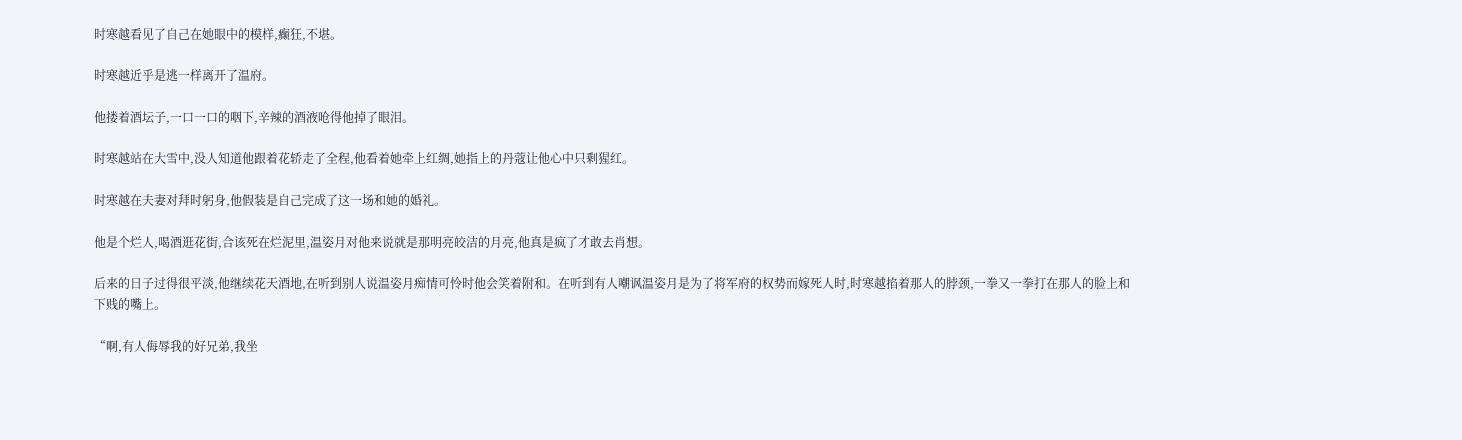时寒越看见了自己在她眼中的模样,癫狂,不堪。

时寒越近乎是逃一样离开了温府。

他搂着酒坛子,一口一口的咽下,辛辣的酒液呛得他掉了眼泪。

时寒越站在大雪中,没人知道他跟着花轿走了全程,他看着她牵上红绸,她指上的丹蔻让他心中只剩猩红。

时寒越在夫妻对拜时躬身,他假装是自己完成了这一场和她的婚礼。

他是个烂人,喝酒逛花街,合该死在烂泥里,温姿月对他来说就是那明亮皎洁的月亮,他真是疯了才敢去肖想。

后来的日子过得很平淡,他继续花天酒地,在听到别人说温姿月痴情可怜时他会笑着附和。在听到有人嘲讽温姿月是为了将军府的权势而嫁死人时,时寒越掐着那人的脖颈,一拳又一拳打在那人的脸上和下贱的嘴上。

“啊,有人侮辱我的好兄弟,我坐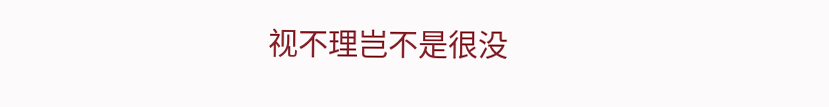视不理岂不是很没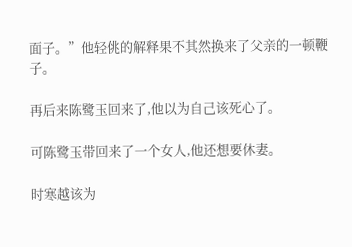面子。”他轻佻的解释果不其然换来了父亲的一顿鞭子。

再后来陈鹭玉回来了,他以为自己该死心了。

可陈鹭玉带回来了一个女人,他还想要休妻。

时寒越该为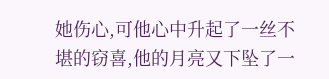她伤心,可他心中升起了一丝不堪的窃喜,他的月亮又下坠了一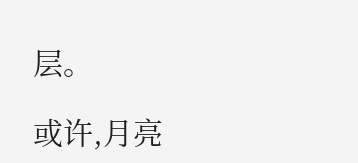层。

或许,月亮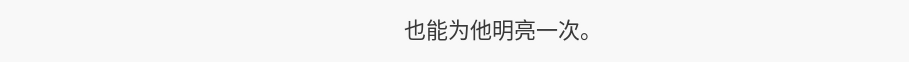也能为他明亮一次。